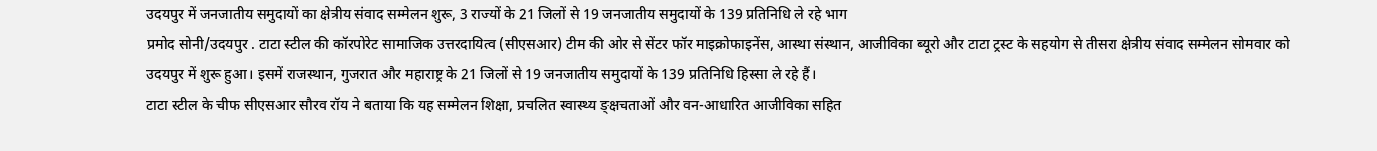उदयपुर में जनजातीय समुदायों का क्षेत्रीय संवाद सम्मेलन शुरू, 3 राज्यों के 21 जिलों से 19 जनजातीय समुदायों के 139 प्रतिनिधि ले रहे भाग
प्रमोद सोनी/उदयपुर . टाटा स्टील की कॉरपोरेट सामाजिक उत्तरदायित्व (सीएसआर) टीम की ओर से सेंटर फॉर माइक्रोफाइनेंस, आस्था संस्थान, आजीविका ब्यूरो और टाटा ट्रस्ट के सहयोग से तीसरा क्षेत्रीय संवाद सम्मेलन सोमवार को उदयपुर में शुरू हुआ। इसमें राजस्थान, गुजरात और महाराष्ट्र के 21 जिलों से 19 जनजातीय समुदायों के 139 प्रतिनिधि हिस्सा ले रहे हैं।
टाटा स्टील के चीफ सीएसआर सौरव रॉय ने बताया कि यह सम्मेलन शिक्षा, प्रचलित स्वास्थ्य ङ्क्षचताओं और वन-आधारित आजीविका सहित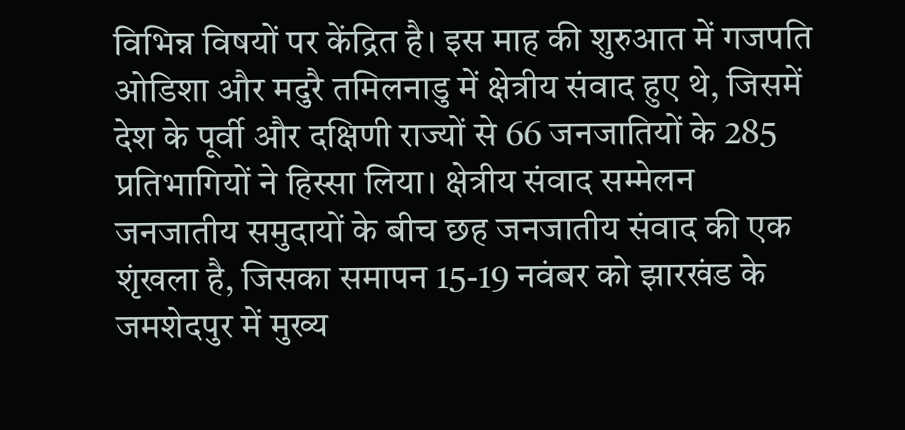विभिन्न विषयों पर केंद्रित है। इस माह की शुरुआत में गजपति ओडिशा और मदुरै तमिलनाडु में क्षेत्रीय संवाद हुए थे, जिसमें देश के पूर्वी और दक्षिणी राज्यों से 66 जनजातियों के 285 प्रतिभागियों ने हिस्सा लिया। क्षेत्रीय संवाद सम्मेलन जनजातीय समुदायों के बीच छह जनजातीय संवाद की एक शृंखला है, जिसका समापन 15-19 नवंबर को झारखंड के जमशेदपुर में मुख्य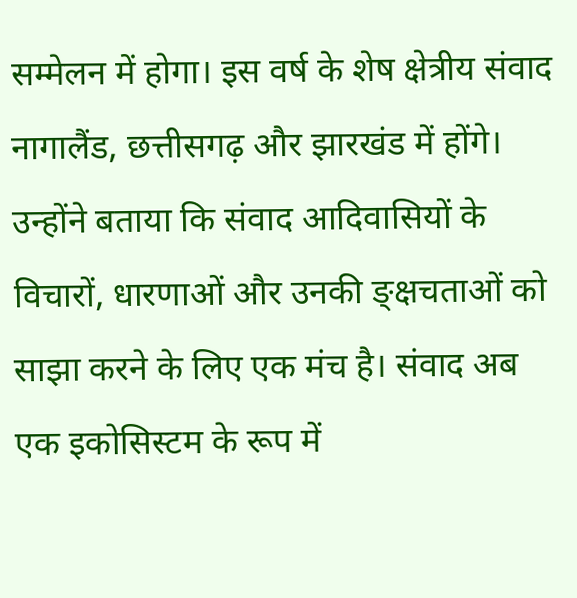सम्मेलन में होगा। इस वर्ष के शेष क्षेत्रीय संवाद नागालैंड, छत्तीसगढ़ और झारखंड में होंगे।
उन्होंने बताया कि संवाद आदिवासियों के विचारों, धारणाओं और उनकी ङ्क्षचताओं को साझा करने के लिए एक मंच है। संवाद अब एक इकोसिस्टम के रूप में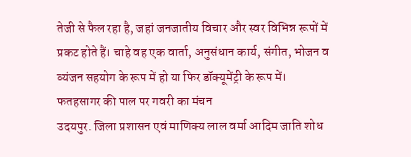तेजी से फैल रहा है, जहां जनजातीय विचार और स्वर विभिन्न रूपों में प्रकट होते हैं। चाहे वह एक वार्ता, अनुसंधान कार्य, संगीत, भोजन व व्यंजन सहयोग के रूप में हो या फिर डॉक्यूमेंट्री के रूप में।
फतहसागर की पाल पर गवरी का मंचन
उदयपुर. जिला प्रशासन एवं माणिक्य लाल वर्मा आदिम जाति शोध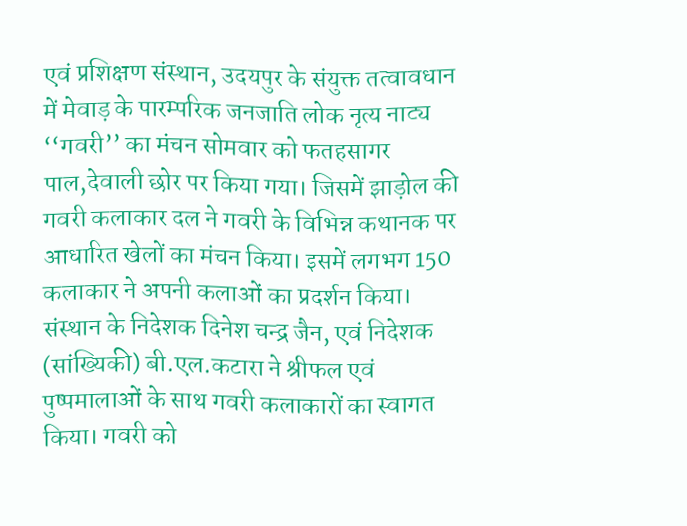एवं प्रशिक्षण संस्थान, उदयपुर के संयुक्त तत्वावधान में मेवाड़ के पारम्परिक जनजाति लोक नृत्य नाट्य ‘‘गवरी’’ का मंचन सोमवार को फतहसागर पाल,देवाली छोर पर किया गया। जिसमें झाड़ोल की गवरी कलाकार दल ने गवरी के विभिन्न कथानक पर आधारित खेलों का मंचन किया। इसमें लगभग 150 कलाकार ने अपनी कलाओं का प्रदर्शन किया।
संस्थान के निदेशक दिनेश चन्द्र जैन, एवं निदेशक (सांख्यिकी) बी.एल.कटारा ने श्रीफल एवं पुष्पमालाओं के साथ गवरी कलाकारों का स्वागत किया। गवरी को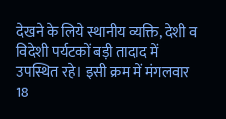देखने के लिये स्थानीय व्यक्ति, देशी व विदेशी पर्यटकों बड़ी तादाद में उपस्थित रहे। इसी क्रम में मंगलवार 18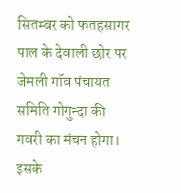सितम्बर को फतहसागर पाल के देवाली छोर पर जेमली गॉव पंचायत समिति गोगुन्दा की गवरी का मंचन होगा। इसके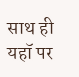साथ ही यहॉ पर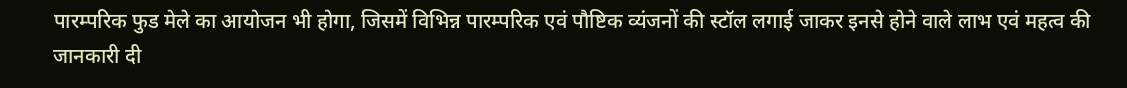पारम्परिक फुड मेले का आयोजन भी होगा, जिसमें विभिन्न पारम्परिक एवं पौष्टिक व्यंजनों की स्टॉल लगाई जाकर इनसे होने वाले लाभ एवं महत्व की जानकारी दी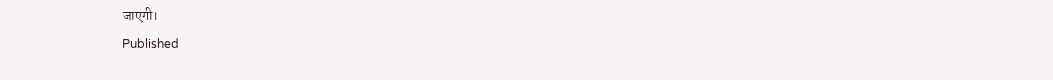जाएगी।
Published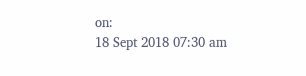on:
18 Sept 2018 07:30 am